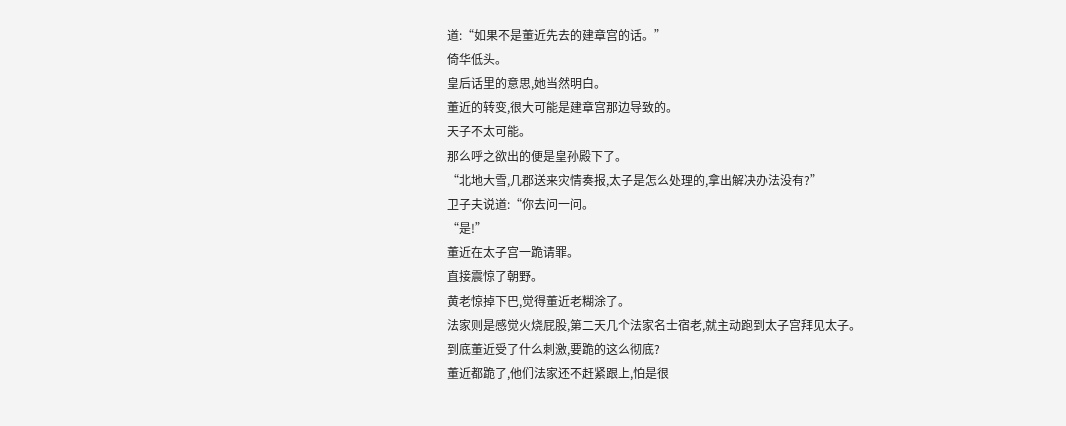道:“如果不是董近先去的建章宫的话。”
倚华低头。
皇后话里的意思,她当然明白。
董近的转变,很大可能是建章宫那边导致的。
天子不太可能。
那么呼之欲出的便是皇孙殿下了。
“北地大雪,几郡送来灾情奏报,太子是怎么处理的,拿出解决办法没有?”
卫子夫说道:“你去问一问。
“是!”
董近在太子宫一跪请罪。
直接震惊了朝野。
黄老惊掉下巴,觉得董近老糊涂了。
法家则是感觉火烧屁股,第二天几个法家名士宿老,就主动跑到太子宫拜见太子。
到底董近受了什么刺激,要跪的这么彻底?
董近都跪了,他们法家还不赶紧跟上,怕是很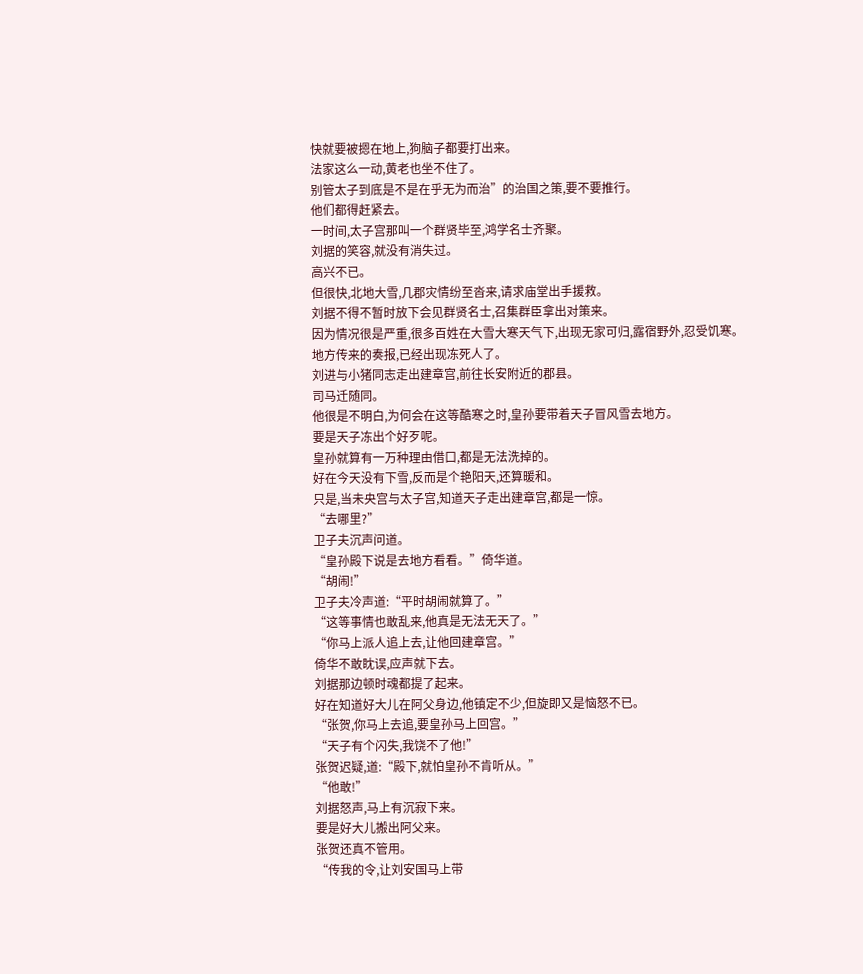快就要被摁在地上,狗脑子都要打出来。
法家这么一动,黄老也坐不住了。
别管太子到底是不是在乎无为而治”的治国之策,要不要推行。
他们都得赶紧去。
一时间,太子宫那叫一个群贤毕至,鸿学名士齐聚。
刘据的笑容,就没有消失过。
高兴不已。
但很快,北地大雪,几郡灾情纷至沓来,请求庙堂出手援救。
刘据不得不暂时放下会见群贤名士,召集群臣拿出对策来。
因为情况很是严重,很多百姓在大雪大寒天气下,出现无家可归,露宿野外,忍受饥寒。
地方传来的奏报,已经出现冻死人了。
刘进与小猪同志走出建章宫,前往长安附近的郡县。
司马迁随同。
他很是不明白,为何会在这等酷寒之时,皇孙要带着天子冒风雪去地方。
要是天子冻出个好歹呢。
皇孙就算有一万种理由借口,都是无法洗掉的。
好在今天没有下雪,反而是个艳阳天,还算暖和。
只是,当未央宫与太子宫,知道天子走出建章宫,都是一惊。
“去哪里?”
卫子夫沉声问道。
“皇孙殿下说是去地方看看。”倚华道。
“胡闹!”
卫子夫冷声道:“平时胡闹就算了。”
“这等事情也敢乱来,他真是无法无天了。”
“你马上派人追上去,让他回建章宫。”
倚华不敢眈误,应声就下去。
刘据那边顿时魂都提了起来。
好在知道好大儿在阿父身边,他镇定不少,但旋即又是恼怒不已。
“张贺,你马上去追,要皇孙马上回宫。”
“天子有个闪失,我饶不了他!”
张贺迟疑,道:“殿下,就怕皇孙不肯听从。”
“他敢!”
刘据怒声,马上有沉寂下来。
要是好大儿搬出阿父来。
张贺还真不管用。
“传我的令,让刘安国马上带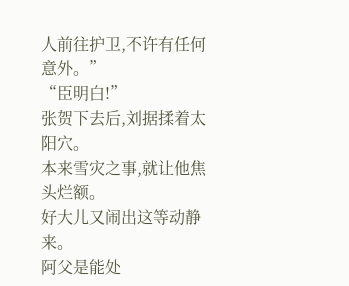人前往护卫,不许有任何意外。”
“臣明白!”
张贺下去后,刘据揉着太阳穴。
本来雪灾之事,就让他焦头烂额。
好大儿又闹出这等动静来。
阿父是能处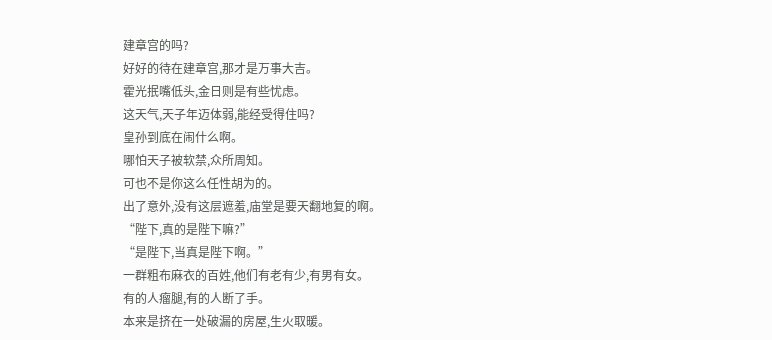建章宫的吗?
好好的待在建章宫,那才是万事大吉。
霍光抿嘴低头,金日则是有些忧虑。
这天气,天子年迈体弱,能经受得住吗?
皇孙到底在闹什么啊。
哪怕天子被软禁,众所周知。
可也不是你这么任性胡为的。
出了意外,没有这层遮羞,庙堂是要天翻地复的啊。
“陛下,真的是陛下嘛?”
“是陛下,当真是陛下啊。”
一群粗布麻衣的百姓,他们有老有少,有男有女。
有的人瘤腿,有的人断了手。
本来是挤在一处破漏的房屋,生火取暖。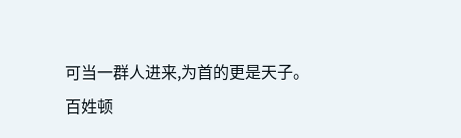可当一群人进来,为首的更是天子。
百姓顿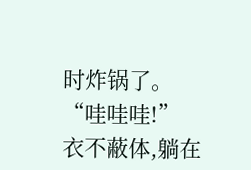时炸锅了。
“哇哇哇!”
衣不蔽体,躺在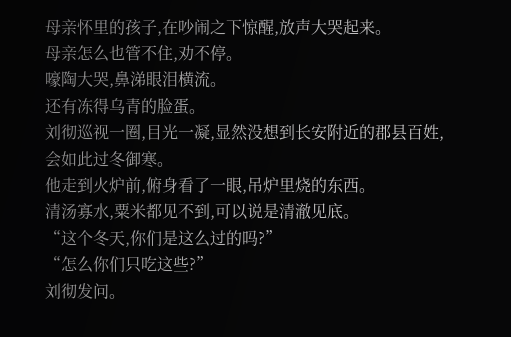母亲怀里的孩子,在吵闹之下惊醒,放声大哭起来。
母亲怎么也管不住,劝不停。
嚎陶大哭,鼻涕眼泪横流。
还有冻得乌青的脸蛋。
刘彻巡视一圈,目光一凝,显然没想到长安附近的郡县百姓,会如此过冬御寒。
他走到火炉前,俯身看了一眼,吊炉里烧的东西。
清汤寡水,粟米都见不到,可以说是清澈见底。
“这个冬天,你们是这么过的吗?”
“怎么你们只吃这些?”
刘彻发问。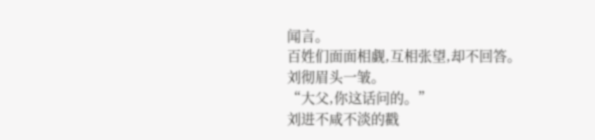闻言。
百姓们面面相觑,互相张望,却不回答。
刘彻眉头一皱。
“大父,你这话问的。”
刘进不咸不淡的戳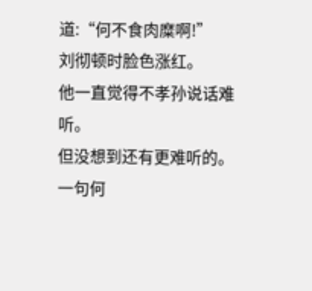道:“何不食肉糜啊!”
刘彻顿时脸色涨红。
他一直觉得不孝孙说话难听。
但没想到还有更难听的。
一句何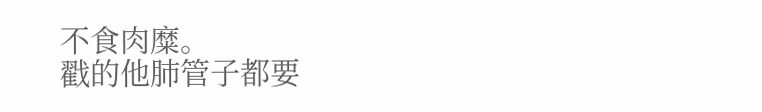不食肉糜。
戳的他肺管子都要